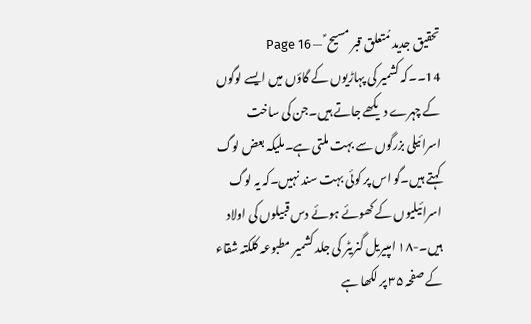تحقیق جدید مُتعلق قبر مسیح ؑ — Page 16
14۔۔کہ کشمیر کی پہاڑیوں کے گاؤں میں ایسے لوگوں کے چہرے دیکھے جاتے ہیں۔جن کی ساخت اسرائیلی بزرگوں سے بہت ملتی ہے۔ملیکہ بعض لوگ کہتے ہیں۔گو اس پر کوئی بہت سند نہیں۔کہ یہ لوگ اسرائیلیوں کے کھوئے ہوئے دس قبیلوں کی اولاد ہیں۔-۱۸ امپیریل گنریٹر کی جلد کشمیر مطبوعہ کلکتہ شقاء کے صفحہ ۳۵ پر لکھا ہے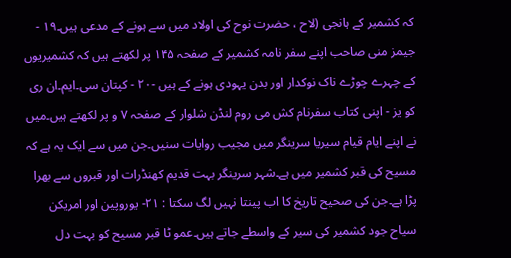کہ کشمیر کے ہانجی (لاح ، حضرت نوح کی اولاد میں سے ہونے کے مدعی ہیں۔۱۹ - جیمز منی صاحب اپنے سفر نامہ کشمیر کے صفحہ ۱۴۵ پر لکھتے ہیں کہ کشمیریوں کے چہرے چوڑے ناک نوکدار اور بدن یہودی ہونے کے ہیں -۲۰ - کپتان سی۔ایم۔ان ری کو یز - اپنی کتاب سفرنام کش می روم لنڈن شلوار کے صفحہ ۷ و پر لکھتے ہیں۔میں نے اپنے ایام قیام سیریا سرینگر میں مجیب روایات سنیں۔جن میں سے ایک یہ ہے کہ مسیح کی قبر کشمیر میں ہے۔شہر سرینگر بہت قدیم کھنڈرات اور قبروں سے بھرا پڑا ہے۔جن کی صحیح تاریخ کا اب پینتا نہیں لگ سکتا : ۲۱- یوروپین اور امریکن سیاح جود کشمیر کی سیر کے واسطے جاتے ہیں۔عمو ٹا قبر مسیح کو بہت دل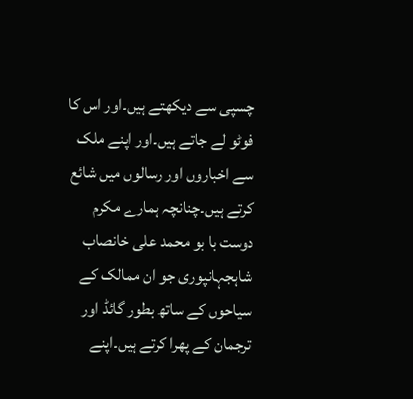چسپی سے دیکھتے ہیں۔اور اس کا فوٹو لے جاتے ہیں۔اور اپنے ملک سے اخباروں اور رسالوں میں شائع کرتے ہیں۔چنانچہ ہمارے مکرم دوست با بو محمد علی خانصاب شاہجہانپوری جو ان ممالک کے سیاحوں کے ساتھ بطور گائڈ اور ترجمان کے پھرا کرتے ہیں۔اپنے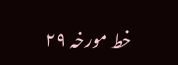خط مورخہ ۲۹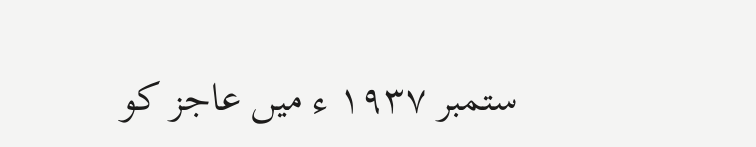ستمبر ۱۹۳۷ ء میں عاجز کو